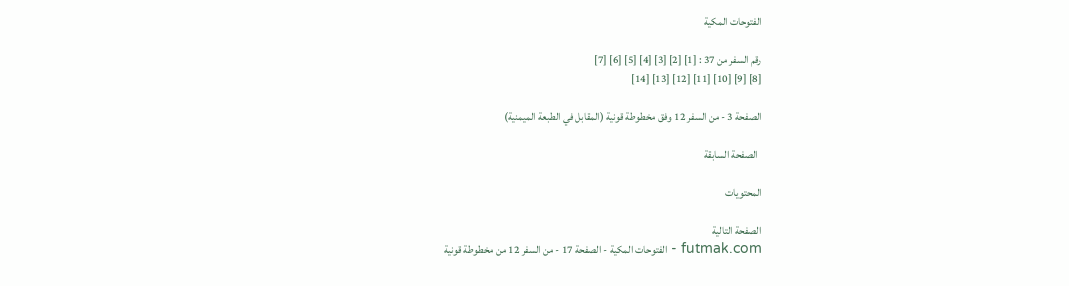الفتوحات المكية

رقم السفر من 37 : [1] [2] [3] [4] [5] [6] [7]
[8] [9] [10] [11] [12] [13] [14]

الصفحة 3 - من السفر 12 وفق مخطوطة قونية (المقابل في الطبعة الميمنية)

  الصفحة السابقة

المحتويات

الصفحة التالية
futmak.com - الفتوحات المكية - الصفحة 17 - من السفر 12 من مخطوطة قونية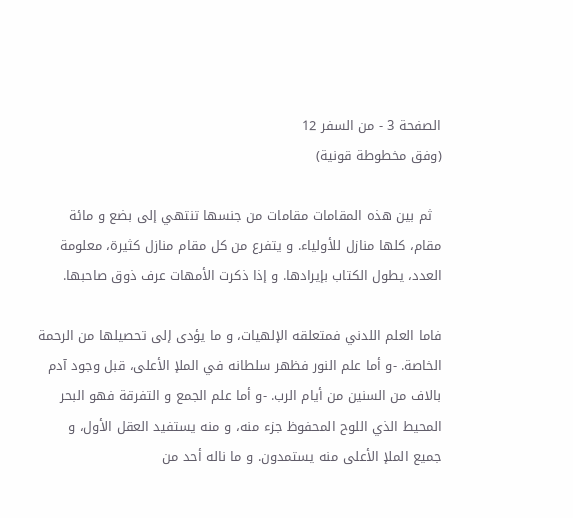الصفحة 3 - من السفر 12
(وفق مخطوطة قونية)

  ثم بين هذه المقامات مقامات من جنسها تنتهي إلى بضع و مائة مقام، كلها منازل للأولياء. و يتفرع من كل مقام منازل كثيرة، معلومة العدد، يطول الكتاب بإيرادها. و إذا ذكرت الأمهات عرف ذوق صاحبها.

فاما العلم اللدني فمتعلقه الإلهيات، و ما يؤدى إلى تحصيلها من الرحمة الخاصة. -و أما علم النور فظهر سلطانه في الملإ الأعلى، قبل وجود آدم بالاف من السنين من أيام الرب. -و أما علم الجمع و التفرقة فهو البحر المحيط الذي اللوح المحفوظ جزء منه، و منه يستفيد العقل الأول، و جميع الملإ الأعلى منه يستمدون. و ما ناله أحد من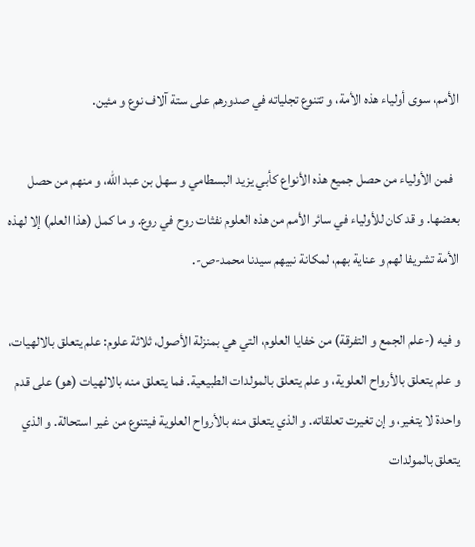الأمم، سوى أولياء هذه الأمة، و تتنوع تجلياته في صدورهم على ستة آلاف نوع و مئين.

  فمن الأولياء من حصل جميع هذه الأنواع كأبي يزيد البسطامي و سهل بن عبد اللّٰه، و منهم من حصل بعضها. و قد كان للأولياء في سائر الأمم من هذه العلوم نفثات روح في روع. و ما كمل (هذا العلم) إلا لهذه الأمة تشريفا لهم و عناية بهم، لمكانة نبيهم سيدنا محمد-ص-.

و فيه (-علم الجمع و التفرقة) من خفايا العلوم، التي هي بمنزلة الأصول، ثلاثة علوم: علم يتعلق بالالهيات، و علم يتعلق بالأرواح العلوية، و علم يتعلق بالمولدات الطبيعية. فما يتعلق منه بالالهيات (هو) على قدم واحدة لا يتغير، و إن تغيرت تعلقاته. و الذي يتعلق منه بالأرواح العلوية فيتنوع من غير استحالة. و الذي يتعلق بالمولدات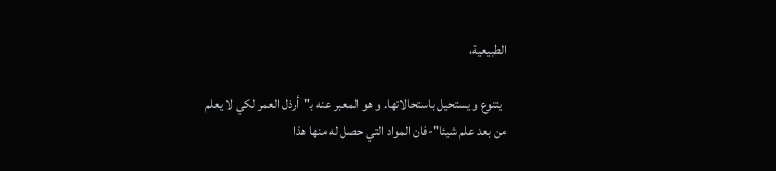الطبيعية،

  يتنوع و يستحيل باستحالاتها. و هو المعبر عنه ب‍"أرذل العمر لكي لا يعلم من بعد علم شيئا"-فان المواد التي حصل له منها هذا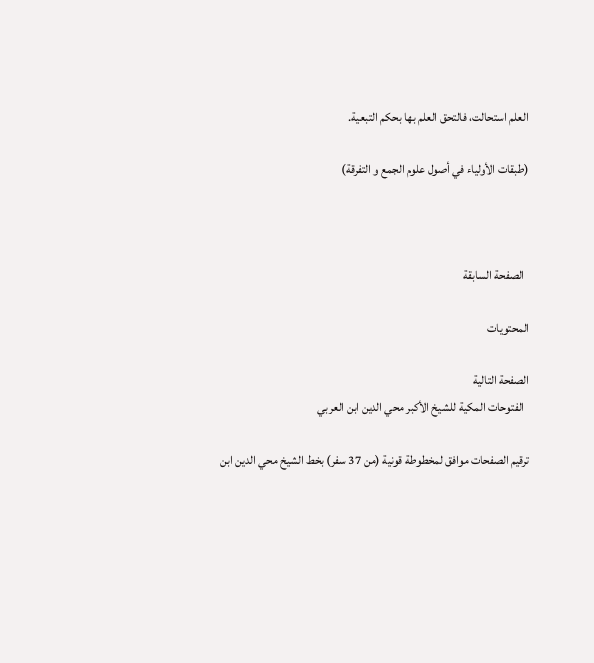العلم استحالت، فالتحق العلم بها بحكم التبعية.

(طبقات الأولياء في أصول علوم الجمع و التفرقة)



  الصفحة السابقة

المحتويات

الصفحة التالية
  الفتوحات المكية للشيخ الأكبر محي الدين ابن العربي

ترقيم الصفحات موافق لمخطوطة قونية (من 37 سفر) بخط الشيخ محي الدين ابن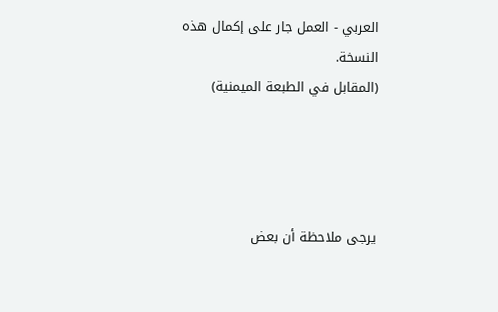العربي - العمل جار على إكمال هذه النسخة.
(المقابل في الطبعة الميمنية)




يرجى ملاحظة أن بعض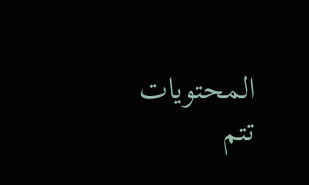المحتويات تتم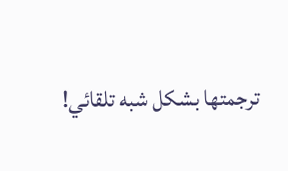ترجمتها بشكل شبه تلقائي!